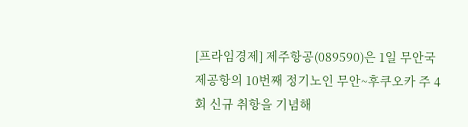[프라임경제] 제주항공(089590)은 1일 무안국제공항의 10번째 정기노인 무안~후쿠오카 주 4회 신규 취항을 기념해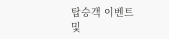탑승객 이벤트 및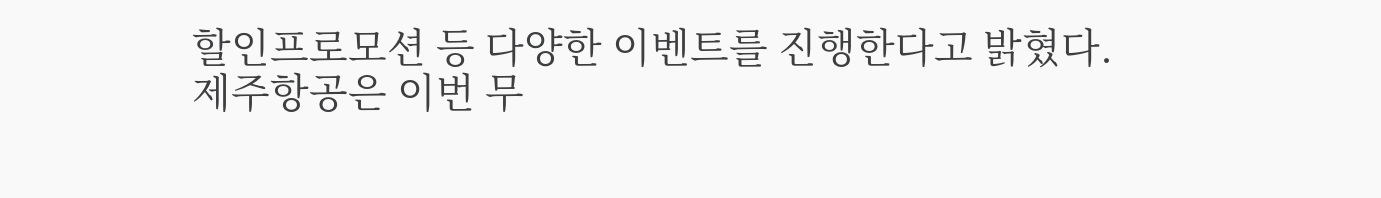할인프로모션 등 다양한 이벤트를 진행한다고 밝혔다.
제주항공은 이번 무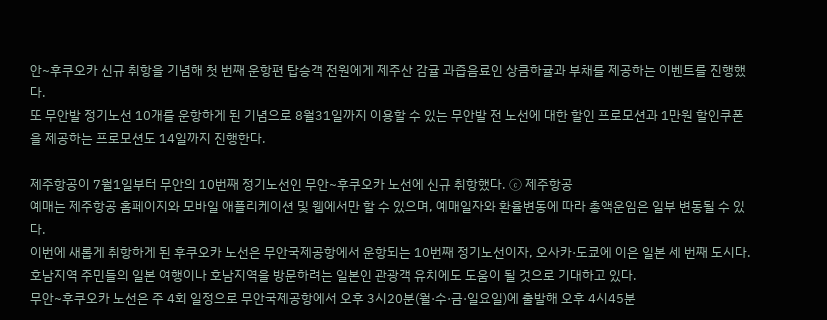안~후쿠오카 신규 취항을 기념해 첫 번째 운항편 탑승객 전원에게 제주산 감귤 과즙음료인 상큼하귤과 부채를 제공하는 이벤트를 진행했다.
또 무안발 정기노선 10개를 운항하게 된 기념으로 8월31일까지 이용할 수 있는 무안발 전 노선에 대한 할인 프로모션과 1만원 할인쿠폰을 제공하는 프로모션도 14일까지 진행한다.

제주항공이 7월1일부터 무안의 10번째 정기노선인 무안~후쿠오카 노선에 신규 취항했다. ⓒ 제주항공
예매는 제주항공 홈페이지와 모바일 애플리케이션 및 웹에서만 할 수 있으며, 예매일자와 환율변동에 따라 총액운임은 일부 변동될 수 있다.
이번에 새롭게 취항하게 된 후쿠오카 노선은 무안국제공항에서 운항되는 10번째 정기노선이자, 오사카·도쿄에 이은 일본 세 번째 도시다. 호남지역 주민들의 일본 여행이나 호남지역을 방문하려는 일본인 관광객 유치에도 도움이 될 것으로 기대하고 있다.
무안~후쿠오카 노선은 주 4회 일정으로 무안국제공항에서 오후 3시20분(월·수·금·일요일)에 출발해 오후 4시45분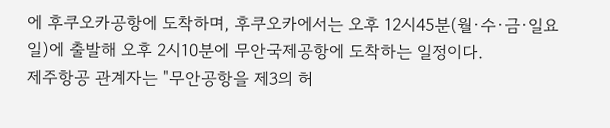에 후쿠오카공항에 도착하며, 후쿠오카에서는 오후 12시45분(월·수·금·일요일)에 출발해 오후 2시10분에 무안국제공항에 도착하는 일정이다.
제주항공 관계자는 "무안공항을 제3의 허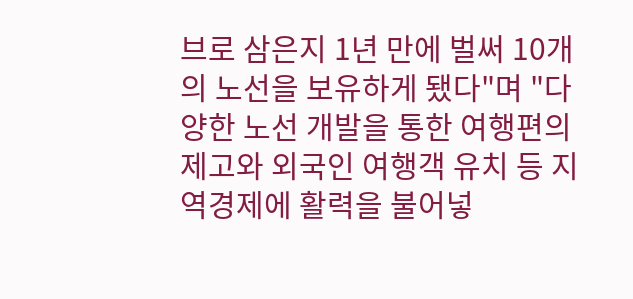브로 삼은지 1년 만에 벌써 10개의 노선을 보유하게 됐다"며 "다양한 노선 개발을 통한 여행편의 제고와 외국인 여행객 유치 등 지역경제에 활력을 불어넣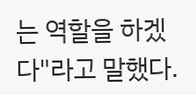는 역할을 하겠다"라고 말했다.